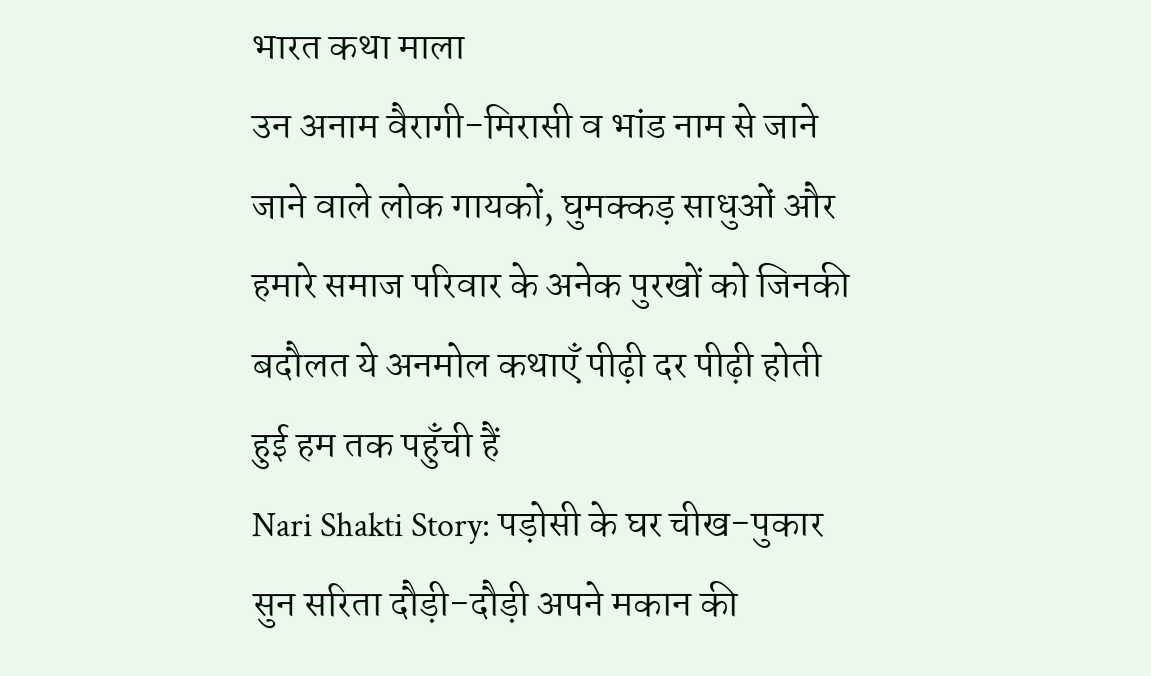भारत कथा माला
उन अनाम वैरागी-मिरासी व भांड नाम से जाने जाने वाले लोक गायकों, घुमक्कड़ साधुओं और हमारे समाज परिवार के अनेक पुरखों को जिनकी बदौलत ये अनमोल कथाएँ पीढ़ी दर पीढ़ी होती हुई हम तक पहुँची हैं
Nari Shakti Story: पड़ोसी के घर चीख-पुकार सुन सरिता दौड़ी-दौड़ी अपने मकान की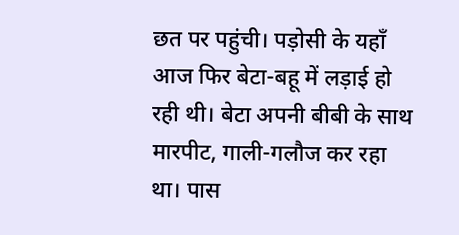छत पर पहुंची। पड़ोसी के यहाँ आज फिर बेटा-बहू में लड़ाई हो रही थी। बेटा अपनी बीबी के साथ मारपीट, गाली-गलौज कर रहा था। पास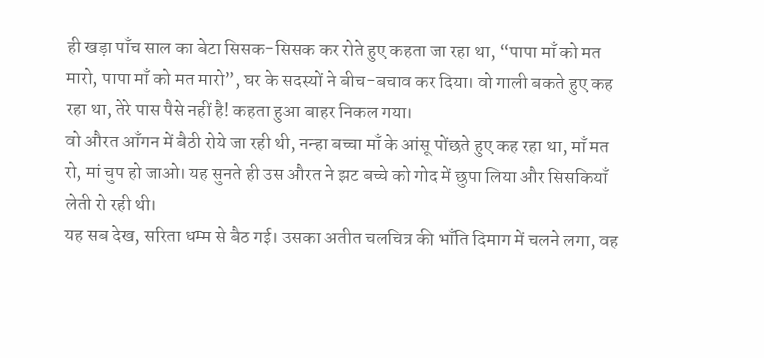ही खड़ा पाँच साल का बेटा सिसक-सिसक कर रोते हुए कहता जा रहा था, “पापा माँ को मत मारो, पापा माँ को मत मारो”, घर के सदस्यों ने बीच-बचाव कर दिया। वो गाली बकते हुए कह रहा था, तेरे पास पैसे नहीं है! कहता हुआ बाहर निकल गया।
वो औरत आँगन में बैठी रोये जा रही थी, नन्हा बच्चा माँ के आंसू पोंछते हुए कह रहा था, माँ मत रो, मां चुप हो जाओ। यह सुनते ही उस औरत ने झट बच्चे को गोद में छुपा लिया और सिसकियाँ लेती रो रही थी।
यह सब देख, सरिता धम्म से बैठ गई। उसका अतीत चलचित्र की भाँति दिमाग में चलने लगा, वह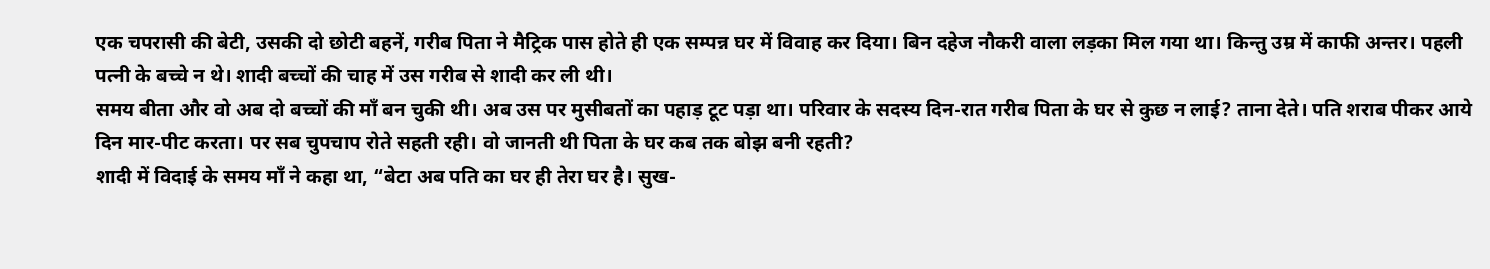एक चपरासी की बेटी, उसकी दो छोटी बहनें, गरीब पिता ने मैट्रिक पास होते ही एक सम्पन्न घर में विवाह कर दिया। बिन दहेज नौकरी वाला लड़का मिल गया था। किन्तु उम्र में काफी अन्तर। पहली पत्नी के बच्चे न थे। शादी बच्चों की चाह में उस गरीब से शादी कर ली थी।
समय बीता और वो अब दो बच्चों की माँ बन चुकी थी। अब उस पर मुसीबतों का पहाड़ टूट पड़ा था। परिवार के सदस्य दिन-रात गरीब पिता के घर से कुछ न लाई? ताना देते। पति शराब पीकर आये दिन मार-पीट करता। पर सब चुपचाप रोते सहती रही। वो जानती थी पिता के घर कब तक बोझ बनी रहती?
शादी में विदाई के समय माँ ने कहा था, “बेटा अब पति का घर ही तेरा घर है। सुख-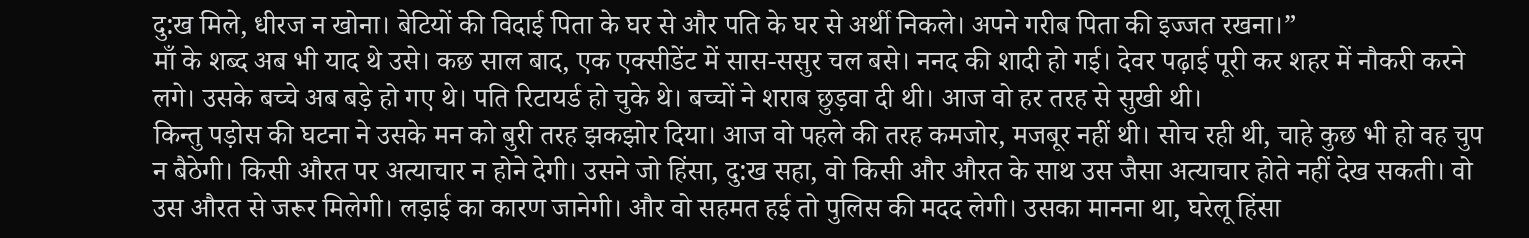दु:ख मिले, धीरज न खोना। बेटियों की विदाई पिता के घर से और पति के घर से अर्थी निकले। अपने गरीब पिता की इज्जत रखना।”
माँ के शब्द अब भी याद थे उसे। कछ साल बाद, एक एक्सीडेंट में सास-ससुर चल बसे। ननद की शादी हो गई। देवर पढ़ाई पूरी कर शहर में नौकरी करने लगे। उसके बच्चे अब बड़े हो गए थे। पति रिटायर्ड हो चुके थे। बच्चों ने शराब छुड़वा दी थी। आज वो हर तरह से सुखी थी।
किन्तु पड़ोस की घटना ने उसके मन को बुरी तरह झकझोर दिया। आज वो पहले की तरह कमजोर, मजबूर नहीं थी। सोच रही थी, चाहे कुछ भी हो वह चुप न बैठेगी। किसी औरत पर अत्याचार न होने देगी। उसने जो हिंसा, दु:ख सहा, वो किसी और औरत के साथ उस जैसा अत्याचार होते नहीं देख सकती। वो उस औरत से जरूर मिलेगी। लड़ाई का कारण जानेगी। और वो सहमत हई तो पुलिस की मदद लेगी। उसका मानना था, घरेलू हिंसा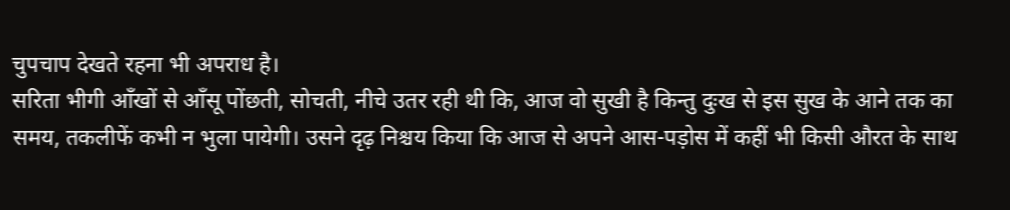चुपचाप देखते रहना भी अपराध है।
सरिता भीगी आँखों से आँसू पोंछती, सोचती, नीचे उतर रही थी कि, आज वो सुखी है किन्तु दुःख से इस सुख के आने तक का समय, तकलीफें कभी न भुला पायेगी। उसने दृढ़ निश्चय किया कि आज से अपने आस-पड़ोस में कहीं भी किसी औरत के साथ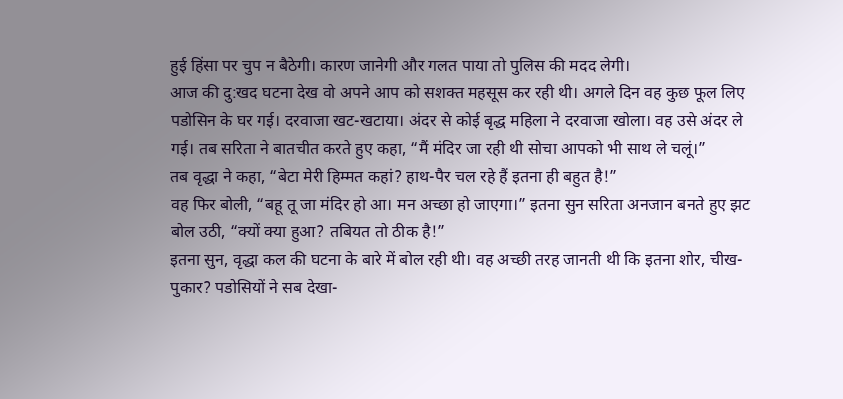हुई हिंसा पर चुप न बैठेगी। कारण जानेगी और गलत पाया तो पुलिस की मदद लेगी।
आज की दु:खद घटना देख वो अपने आप को सशक्त महसूस कर रही थी। अगले दिन वह कुछ फूल लिए पडोसिन के घर गई। दरवाजा खट-खटाया। अंदर से कोई बृद्ध महिला ने दरवाजा खोला। वह उसे अंदर ले गई। तब सरिता ने बातचीत करते हुए कहा, “मैं मंदिर जा रही थी सोचा आपको भी साथ ले चलूं।”
तब वृद्धा ने कहा, “बेटा मेरी हिम्मत कहां? हाथ-पैर चल रहे हैं इतना ही बहुत है!”
वह फिर बोली, “बहू तू जा मंदिर हो आ। मन अच्छा हो जाएगा।” इतना सुन सरिता अनजान बनते हुए झट बोल उठी, “क्यों क्या हुआ? तबियत तो ठीक है!”
इतना सुन, वृद्धा कल की घटना के बारे में बोल रही थी। वह अच्छी तरह जानती थी कि इतना शोर, चीख-पुकार? पडोसियों ने सब देखा-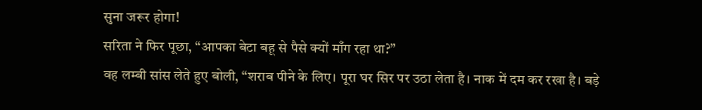सुना जरूर होगा!
सरिता ने फिर पूछा, “आपका बेटा बहू से पैसे क्यों माँग रहा था?”
वह लम्बी सांस लेते हुए बोली, “शराब पीने के लिए। पूरा घर सिर पर उठा लेता है। नाक में दम कर रखा है। बड़े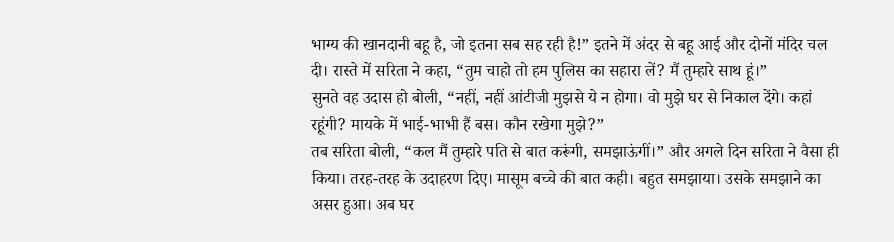भाग्य की खानदानी बहू है, जो इतना सब सह रही है!” इतने में अंदर से बहू आई और दोनों मंदिर चल दी। रास्ते में सरिता ने कहा, “तुम चाहो तो हम पुलिस का सहारा लें? मैं तुम्हारे साथ हूं।”
सुनते वह उदास हो बोली, “नहीं, नहीं आंटीजी मुझसे ये न होगा। वो मुझे घर से निकाल देंगे। कहां रहूंगी? मायके में भाई-भाभी हैं बस। कौन रखेगा मुझे?”
तब सरिता बोली, “कल मैं तुम्हारे पति से बात करूंगी, समझाऊंगीं।” और अगले दिन सरिता ने वैसा ही किया। तरह-तरह के उदाहरण दिए। मासूम बच्चे की बात कही। बहुत समझाया। उसके समझाने का असर हुआ। अब घर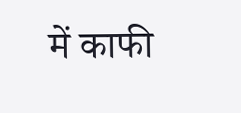में काफी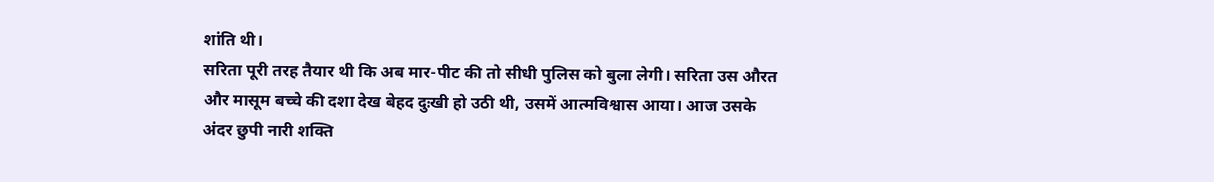शांति थी।
सरिता पूरी तरह तैयार थी कि अब मार-पीट की तो सीधी पुलिस को बुला लेगी। सरिता उस औरत और मासूम बच्चे की दशा देख बेहद दुःखी हो उठी थी, उसमें आत्मविश्वास आया। आज उसके अंदर छुपी नारी शक्ति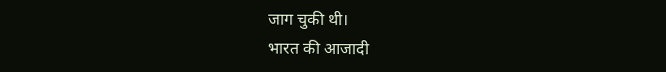जाग चुकी थी।
भारत की आजादी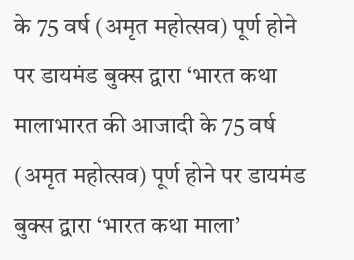के 75 वर्ष (अमृत महोत्सव) पूर्ण होने पर डायमंड बुक्स द्वारा ‘भारत कथा मालाभारत की आजादी के 75 वर्ष (अमृत महोत्सव) पूर्ण होने पर डायमंड बुक्स द्वारा ‘भारत कथा माला’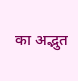का अद्भुत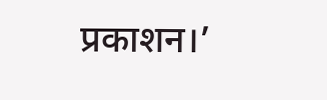प्रकाशन।’